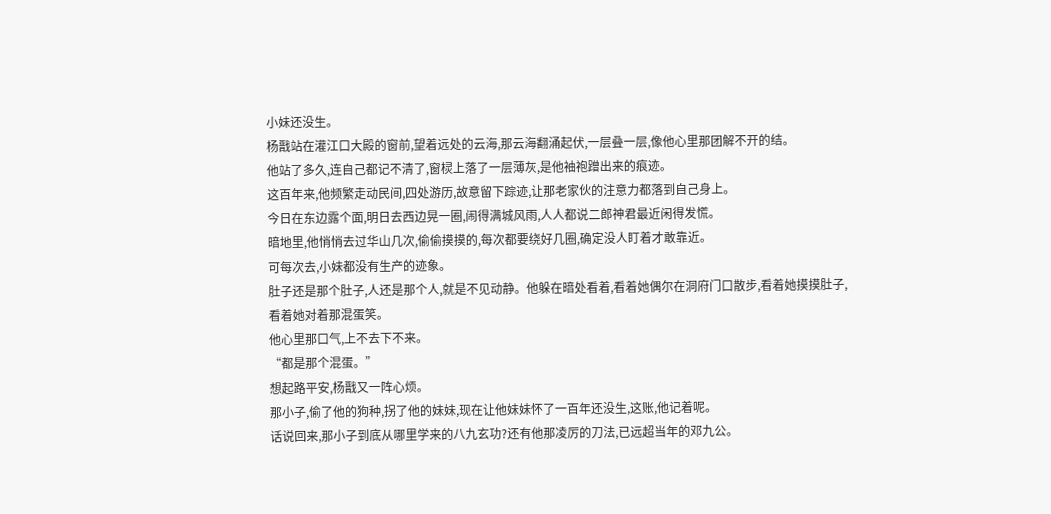小妹还没生。
杨戬站在灌江口大殿的窗前,望着远处的云海,那云海翻涌起伏,一层叠一层,像他心里那团解不开的结。
他站了多久,连自己都记不清了,窗棂上落了一层薄灰,是他袖袍蹭出来的痕迹。
这百年来,他频繁走动民间,四处游历,故意留下踪迹,让那老家伙的注意力都落到自己身上。
今日在东边露个面,明日去西边晃一圈,闹得满城风雨,人人都说二郎神君最近闲得发慌。
暗地里,他悄悄去过华山几次,偷偷摸摸的,每次都要绕好几圈,确定没人盯着才敢靠近。
可每次去,小妹都没有生产的迹象。
肚子还是那个肚子,人还是那个人,就是不见动静。他躲在暗处看着,看着她偶尔在洞府门口散步,看着她摸摸肚子,看着她对着那混蛋笑。
他心里那口气,上不去下不来。
“都是那个混蛋。”
想起路平安,杨戬又一阵心烦。
那小子,偷了他的狗种,拐了他的妹妹,现在让他妹妹怀了一百年还没生,这账,他记着呢。
话说回来,那小子到底从哪里学来的八九玄功?还有他那凌厉的刀法,已远超当年的邓九公。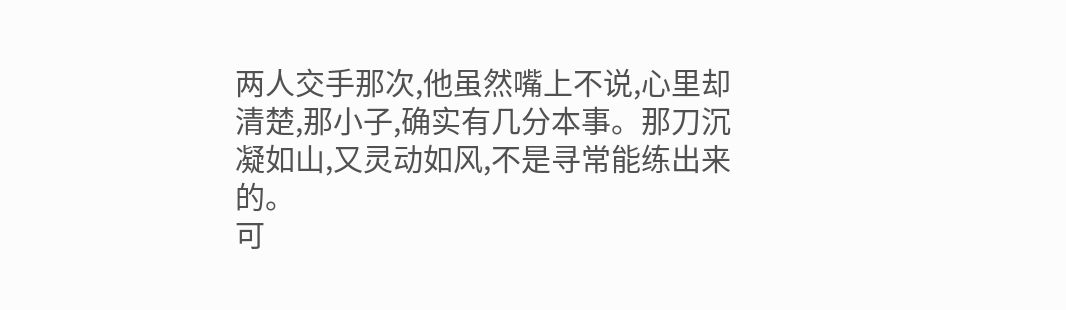两人交手那次,他虽然嘴上不说,心里却清楚,那小子,确实有几分本事。那刀沉凝如山,又灵动如风,不是寻常能练出来的。
可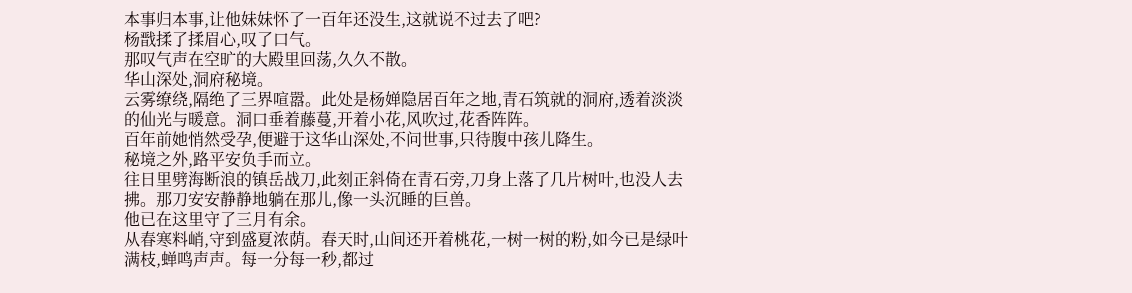本事归本事,让他妹妹怀了一百年还没生,这就说不过去了吧?
杨戬揉了揉眉心,叹了口气。
那叹气声在空旷的大殿里回荡,久久不散。
华山深处,洞府秘境。
云雾缭绕,隔绝了三界喧嚣。此处是杨婵隐居百年之地,青石筑就的洞府,透着淡淡的仙光与暖意。洞口垂着藤蔓,开着小花,风吹过,花香阵阵。
百年前她悄然受孕,便避于这华山深处,不问世事,只待腹中孩儿降生。
秘境之外,路平安负手而立。
往日里劈海断浪的镇岳战刀,此刻正斜倚在青石旁,刀身上落了几片树叶,也没人去拂。那刀安安静静地躺在那儿,像一头沉睡的巨兽。
他已在这里守了三月有余。
从春寒料峭,守到盛夏浓荫。春天时,山间还开着桃花,一树一树的粉,如今已是绿叶满枝,蝉鸣声声。每一分每一秒,都过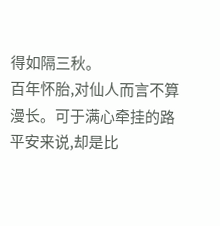得如隔三秋。
百年怀胎,对仙人而言不算漫长。可于满心牵挂的路平安来说,却是比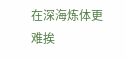在深海炼体更难挨